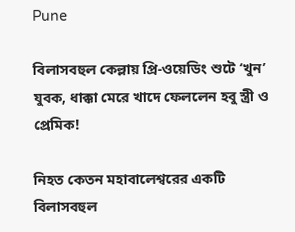Pune

বিলাসবহুল কেল্লায় প্রি-ওয়েডিং শুটে ‘খুন’ যুবক, ধাক্কা মেরে খাদে ফেললেন হবু স্ত্রী ও প্রেমিক!

নিহত কেতন মহাবালেশ্বরের একটি বিলাসবহুল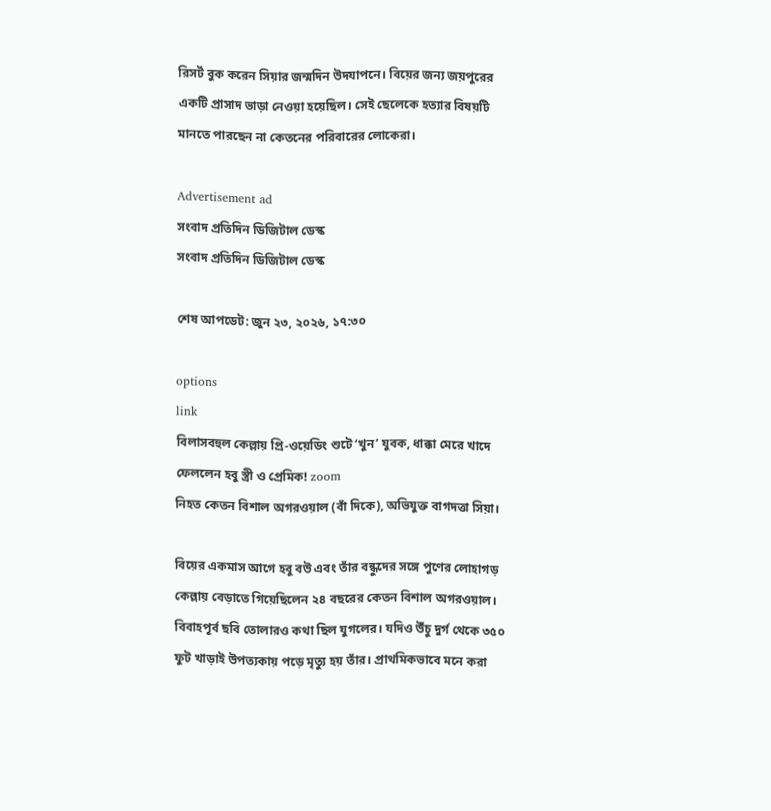রিসর্ট বুক করেন সিয়ার জন্মদিন উদযাপনে। বিয়ের জন্য জয়পুরের একটি প্রাসাদ ভাড়া নেওয়া হয়েছিল। সেই ছেলেকে হত্যার বিষয়টি মানতে পারছেন না কেতনের পরিবারের লোকেরা।

Advertisement ad
সংবাদ প্রতিদিন ডিজিটাল ডেস্ক
সংবাদ প্রতিদিন ডিজিটাল ডেস্ক

শেষ আপডেট: জুন ২৩, ২০২৬, ১৭:৩০

options
link
বিলাসবহুল কেল্লায় প্রি-ওয়েডিং শুটে ‘খুন’ যুবক, ধাক্কা মেরে খাদে ফেললেন হবু স্ত্রী ও প্রেমিক! zoom
নিহত কেতন বিশাল অগরওয়াল (বাঁ দিকে), অভিযুক্ত বাগদত্তা সিয়া।

বিয়ের একমাস আগে হবু বউ এবং তাঁর বন্ধুদের সঙ্গে পুণের লোহাগড় কেল্লায় বেড়াতে গিয়েছিলেন ২৪ বছরের কেতন বিশাল অগরওয়াল। বিবাহপূর্ব ছবি তোলারও কথা ছিল যুগলের। যদিও উঁচু দুর্গ থেকে ৩৫০ ফুট খাড়াই উপত্যকায় পড়ে মৃত্যু হয় তাঁর। প্রাথমিকভাবে মনে করা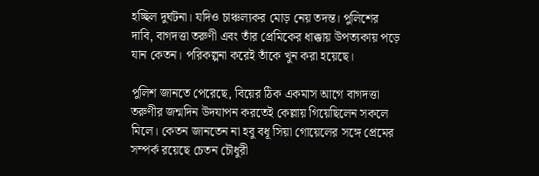হচ্ছিল দুর্ঘটনা। যদিও চাঞ্চল্যকর মোড় নেয় তদন্ত। পুলিশের দাবি, বাগদত্তা তরুণী এবং তাঁর প্রেমিকের ধাক্কায় উপত্যকায় পড়ে যান কেতন। পরিকল্পনা করেই তাঁকে খুন করা হয়েছে।

পুলিশ জানতে পেরেছে, বিয়ের ঠিক একমাস আগে বাগদত্তা তরুণীর জন্মদিন উদযাপন করতেই কেল্লায় গিয়েছিলেন সকলে মিলে। কেতন জানতেন না হবু বধূ সিয়া গোয়েলের সঙ্গে প্রেমের সম্পর্ক রয়েছে চেতন চৌধুরী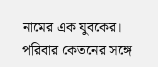নামের এক যুবকের। পরিবার কেতনের সঙ্গে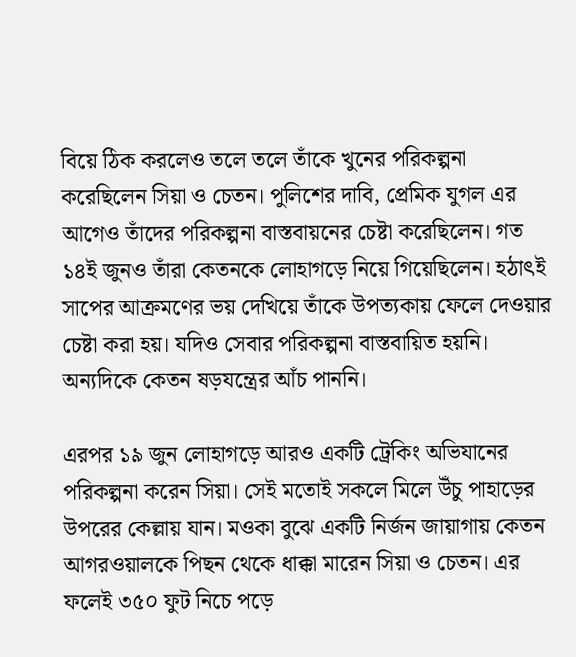বিয়ে ঠিক করলেও তলে তলে তাঁকে খুনের পরিকল্পনা করেছিলেন সিয়া ও চেতন। পুলিশের দাবি, প্রেমিক যুগল এর আগেও তাঁদের পরিকল্পনা বাস্তবায়নের চেষ্টা করেছিলেন। গত ১৪ই জুনও তাঁরা কেতনকে লোহাগড়ে নিয়ে গিয়েছিলেন। হঠাৎই সাপের আক্রমণের ভয় দেখিয়ে তাঁকে উপত্যকায় ফেলে দেওয়ার চেষ্টা করা হয়। যদিও সেবার পরিকল্পনা বাস্তবায়িত হয়নি। অন্যদিকে কেতন ষড়যন্ত্রের আঁচ পাননি।

এরপর ১৯ জুন লোহাগড়ে আরও একটি ট্রেকিং অভিযানের পরিকল্পনা করেন সিয়া। সেই মতোই সকলে মিলে উঁচু পাহাড়ের উপরের কেল্লায় যান। মওকা বুঝে একটি নির্জন জায়াগায় কেতন আগরওয়ালকে পিছন থেকে ধাক্কা মারেন সিয়া ও চেতন। এর ফলেই ৩৫০ ফুট নিচে পড়ে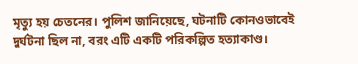মৃত্যু হয় চেতনের। পুলিশ জানিয়েছে, ঘটনাটি কোনওভাবেই দুর্ঘটনা ছিল না, বরং এটি একটি পরিকল্পিত হত্যাকাণ্ড।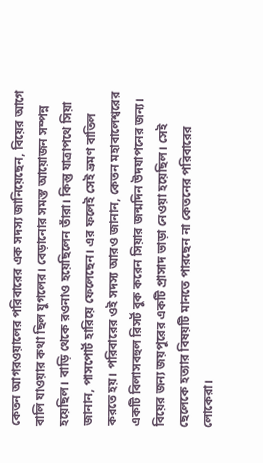কেতন আগরওয়ালের পরিবারের এক সদস্য জানিয়েছেন, বিয়ের আগে বালি যাওয়ার কথা ছিল যুগলের। বেড়ানোর সমস্ত আয়োজন সম্পন্ন হয়েছিল। বাড়ি থেকে রওনাও হয়েছিলেন তাঁরা। কিন্তু যাত্রাপথে সিয়া জানান, পাসপোর্ট হারিয়ে ফেলেছেন। এর ফলেই সেই ভ্রমণ বাতিল করতে হয়। পরিবারের ওই সদস্য আরও জানান, কেতন মহাবালেশ্বরের একটি বিলাসবহুল রিসর্ট বুক করেন সিয়ার জন্মদিন উদযাপনের জন্য। বিয়ের জন্য জয়পুরের একটি প্রাসাদ ভাড়া নেওয়া হয়েছিল। সেই ছেলেকে হত্যার বিষয়টি মানতে পারছেন না কেতনের পরিবারের লোকেরা।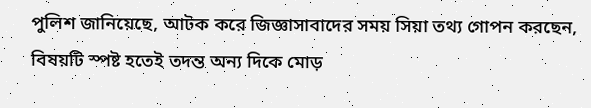পুলিশ জানিয়েছে, আটক করে জিজ্ঞাসাবাদের সময় সিয়া তথ্য গোপন করছেন, বিষয়টি স্পষ্ট হতেই তদন্ত অন্য দিকে মোড়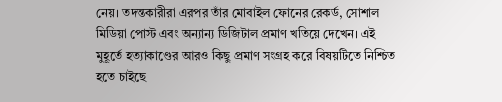নেয়। তদন্তকারীরা এরপর তাঁর মোবাইল ফোনের রেকর্ড, সোশাল মিডিয়া পোস্ট এবং অন্যান্য ডিজিটাল প্রমাণ খতিয়ে দেখেন। এই মুহূর্তে হত্যাকাণ্ডের আরও কিছু প্রমাণ সংগ্রহ করে বিষয়টিতে নিশ্চিত হতে চাইছে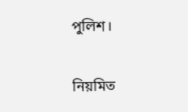পুলিশ।

নিয়মিত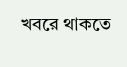খবরে থাকতে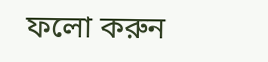ফলো করুন